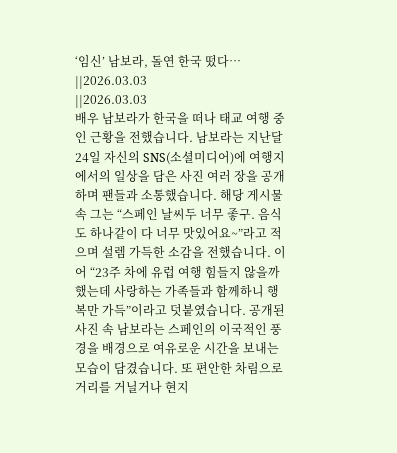‘임신’ 남보라, 돌연 한국 떴다…
||2026.03.03
||2026.03.03
배우 남보라가 한국을 떠나 태교 여행 중인 근황을 전했습니다. 남보라는 지난달 24일 자신의 SNS(소셜미디어)에 여행지에서의 일상을 담은 사진 여러 장을 공개하며 팬들과 소통했습니다. 해당 게시물 속 그는 “스페인 날씨두 너무 좋구. 음식도 하나같이 다 너무 맛있어요~”라고 적으며 설렘 가득한 소감을 전했습니다. 이어 “23주 차에 유럽 여행 힘들지 않을까 했는데 사랑하는 가족들과 함께하니 행복만 가득”이라고 덧붙였습니다. 공개된 사진 속 남보라는 스페인의 이국적인 풍경을 배경으로 여유로운 시간을 보내는 모습이 담겼습니다. 또 편안한 차림으로 거리를 거닐거나 현지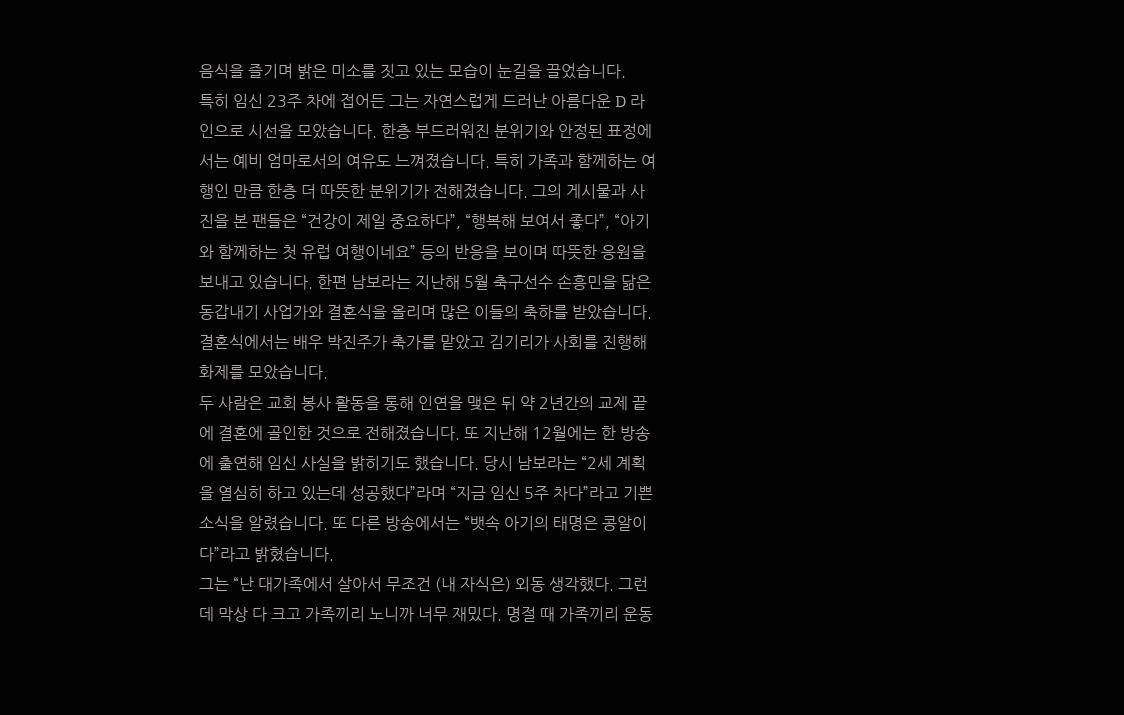음식을 즐기며 밝은 미소를 짓고 있는 모습이 눈길을 끌었습니다.
특히 임신 23주 차에 접어든 그는 자연스럽게 드러난 아름다운 D 라인으로 시선을 모았습니다. 한층 부드러워진 분위기와 안정된 표정에서는 예비 엄마로서의 여유도 느껴졌습니다. 특히 가족과 함께하는 여행인 만큼 한층 더 따뜻한 분위기가 전해졌습니다. 그의 게시물과 사진을 본 팬들은 “건강이 제일 중요하다”, “행복해 보여서 좋다”, “아기와 함께하는 첫 유럽 여행이네요” 등의 반응을 보이며 따뜻한 응원을 보내고 있습니다. 한편 남보라는 지난해 5월 축구선수 손흥민을 닮은 동갑내기 사업가와 결혼식을 올리며 많은 이들의 축하를 받았습니다. 결혼식에서는 배우 박진주가 축가를 맡았고 김기리가 사회를 진행해 화제를 모았습니다.
두 사람은 교회 봉사 활동을 통해 인연을 맺은 뒤 약 2년간의 교제 끝에 결혼에 골인한 것으로 전해졌습니다. 또 지난해 12월에는 한 방송에 출연해 임신 사실을 밝히기도 했습니다. 당시 남보라는 “2세 계획을 열심히 하고 있는데 성공했다”라며 “지금 임신 5주 차다”라고 기쁜 소식을 알렸습니다. 또 다른 방송에서는 “뱃속 아기의 태명은 콩알이다”라고 밝혔습니다.
그는 “난 대가족에서 살아서 무조건 (내 자식은) 외동 생각했다. 그런데 막상 다 크고 가족끼리 노니까 너무 재밌다. 명절 때 가족끼리 운동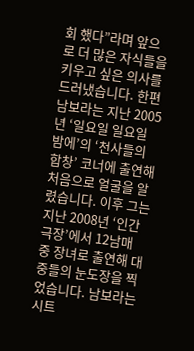회 했다”라며 앞으로 더 많은 자식들을 키우고 싶은 의사를 드러냈습니다. 한편 남보라는 지난 2005년 ‘일요일 일요일 밤에’의 ‘천사들의 합창’ 코너에 출연해 처음으로 얼굴을 알렸습니다. 이후 그는 지난 2008년 ‘인간극장’에서 12남매 중 장녀로 출연해 대중들의 눈도장을 찍었습니다. 남보라는 시트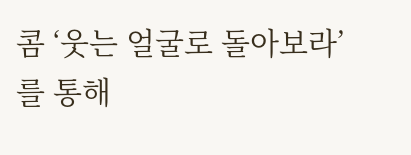콤 ‘웃는 얼굴로 돌아보라’를 통해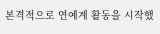본격적으로 연예계 활동을 시작했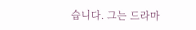습니다. 그는 드라마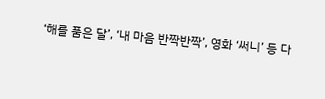‘해를 품은 달’, ‘내 마음 반짝반짝’, 영화 ‘써니’ 등 다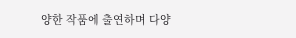양한 작품에 출연하며 다양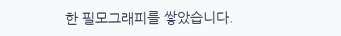한 필모그래피를 쌓았습니다.